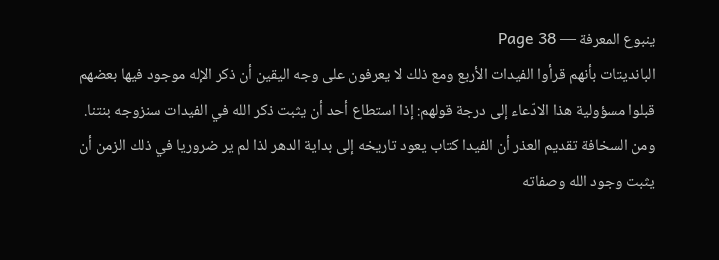ينبوع المعرفة — Page 38
البانديتات بأنهم قرأوا الفيدات الأربع ومع ذلك لا يعرفون على وجه اليقين أن ذكر الإله موجود فيها بعضهم قبلوا مسؤولية هذا الادّعاء إلى درجة قولهم: إذا استطاع أحد أن يثبت ذكر الله في الفيدات سنزوجه بنتنا. ومن السخافة تقديم العذر أن الفيدا كتاب يعود تاريخه إلى بداية الدهر لذا لم ير ضروريا في ذلك الزمن أن يثبت وجود الله وصفاته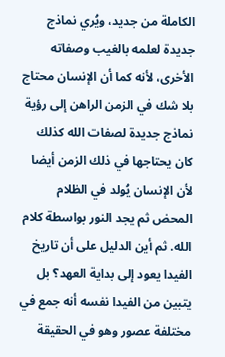الكاملة من جديد، ويُري نماذج جديدة لعلمه بالغيب وصفاته الأخرى، لأنه كما أن الإنسان محتاج بلا شك في الزمن الراهن إلى رؤية نماذج جديدة لصفات الله كذلك كان يحتاجها في ذلك الزمن أيضا لأن الإنسان يُولد في الظلام المحض ثم يجد النور بواسطة كلام الله. ثم أين الدليل على أن تاريخ الفيدا يعود إلى بداية العهد؟ بل يتبين من الفيدا نفسه أنه جمع في مختلفة عصور وهو في الحقيقة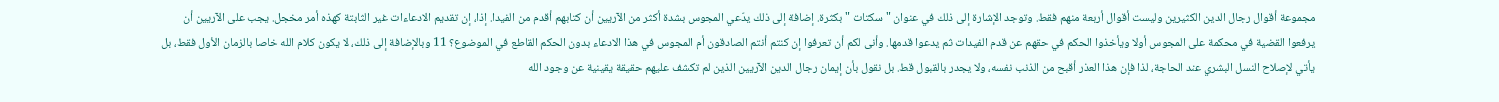مجموعة أقوال رجال الدين الكثيرين وليست أقوال أربعة منهم فقط. وتوجد الإشارة إلى ذلك في عنوان "سكتات " بكثرة. إضافة إلى ذلك يدّعي المجوس بشدة أكثر من الآريين أن كتابهم أقدم من الفيدا. إذا، إن تقديم الادعاءات غير الثابتة كهذه أمر مخجل. يجب على الآريين أن يرفعوا القضية في محكمة على المجوس أولا ويأخذوا الحكم في حقهم عن قدم الفيدات ثم يدعوا قدمها. وأنى لكم أن تعرفوا إن كنتم أنتم الصادقون أم المجوس في هذا الادعاء بدون الحكم القاطع في الموضوع؟ 11 وبالإضافة إلى ذلك، لا يكون كلام الله خاصا بالزمان الأول فقط، بل يأتي لإصلاح النسل البشري عند الحاجة، لذا فإن هذا العذر أقبح من الذنب نفسه، ولا يجدر بالقبول قط. بل نقول بأن إيمان رجال الدين الآريين الذين لم تكشف عليهم حقيقة يقينية عن وجود الله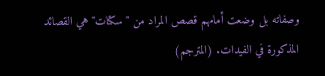وصفاته بل وضعت أمامهم قصص المراد من "سكتات" هي القصائد المذكورة في الفيدات. (المترجم)